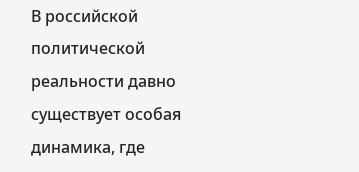В российской политической реальности давно существует особая динамика, где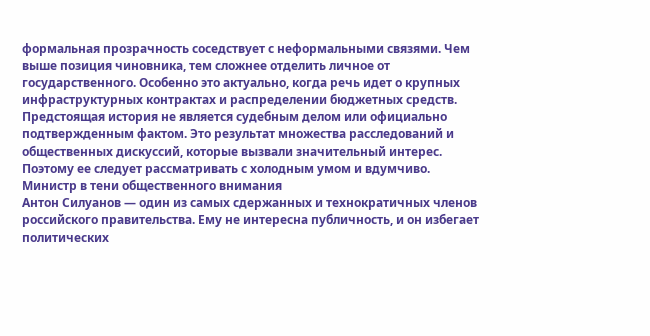формальная прозрачность соседствует с неформальными связями. Чем выше позиция чиновника, тем сложнее отделить личное от государственного. Особенно это актуально, когда речь идет о крупных инфраструктурных контрактах и распределении бюджетных средств.
Предстоящая история не является судебным делом или официально подтвержденным фактом. Это результат множества расследований и общественных дискуссий, которые вызвали значительный интерес. Поэтому ее следует рассматривать с холодным умом и вдумчиво.
Министр в тени общественного внимания
Антон Силуанов — один из самых сдержанных и технократичных членов российского правительства. Ему не интересна публичность, и он избегает политических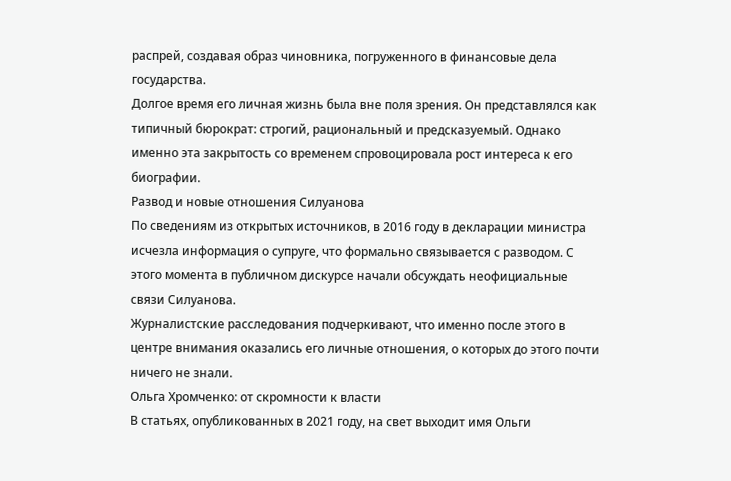распрей, создавая образ чиновника, погруженного в финансовые дела государства.
Долгое время его личная жизнь была вне поля зрения. Он представлялся как типичный бюрократ: строгий, рациональный и предсказуемый. Однако именно эта закрытость со временем спровоцировала рост интереса к его биографии.
Развод и новые отношения Силуанова
По сведениям из открытых источников, в 2016 году в декларации министра исчезла информация о супруге, что формально связывается с разводом. С этого момента в публичном дискурсе начали обсуждать неофициальные связи Силуанова.
Журналистские расследования подчеркивают, что именно после этого в центре внимания оказались его личные отношения, о которых до этого почти ничего не знали.
Ольга Хромченко: от скромности к власти
В статьях, опубликованных в 2021 году, на свет выходит имя Ольги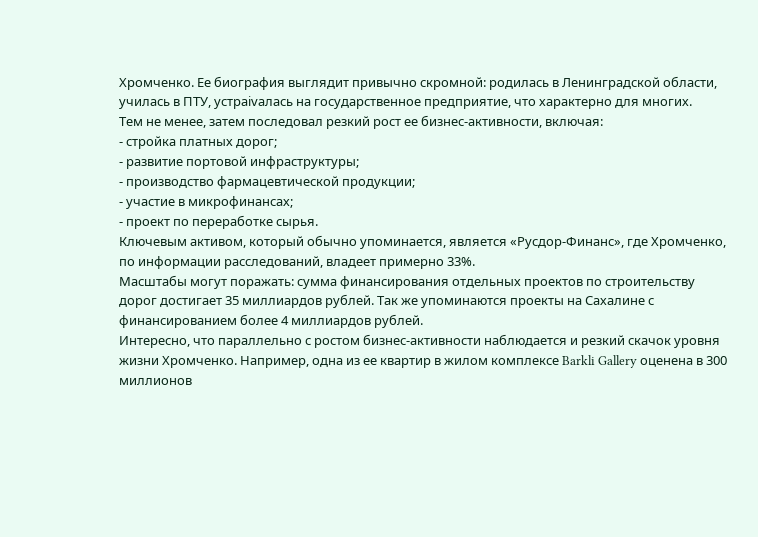Хромченко. Ее биография выглядит привычно скромной: родилась в Ленинградской области, училась в ПТУ, устраivалась на государственное предприятие, что характерно для многих.
Тем не менее, затем последовал резкий рост ее бизнес-активности, включая:
- стройка платных дорог;
- развитие портовой инфраструктуры;
- производство фармацевтической продукции;
- участие в микрофинансах;
- проект по переработке сырья.
Ключевым активом, который обычно упоминается, является «Русдор-Финанс», где Хромченко, по информации расследований, владеет примерно 33%.
Масштабы могут поражать: сумма финансирования отдельных проектов по строительству дорог достигает 35 миллиардов рублей. Так же упоминаются проекты на Сахалине с финансированием более 4 миллиардов рублей.
Интересно, что параллельно с ростом бизнес-активности наблюдается и резкий скачок уровня жизни Хромченко. Например, одна из ее квартир в жилом комплексе Barkli Gallery оценена в 300 миллионов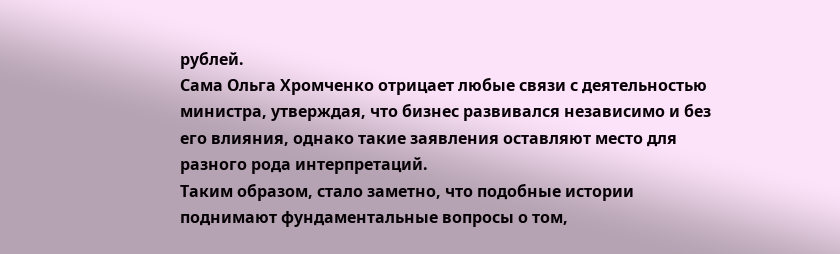рублей.
Сама Ольга Хромченко отрицает любые связи с деятельностью министра, утверждая, что бизнес развивался независимо и без его влияния, однако такие заявления оставляют место для разного рода интерпретаций.
Таким образом, стало заметно, что подобные истории поднимают фундаментальные вопросы о том,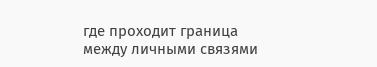где проходит граница между личными связями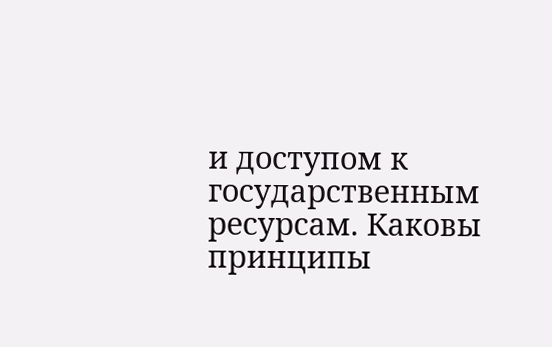и доступом к государственным ресурсам. Каковы принципы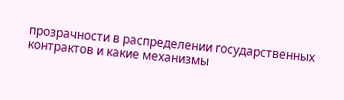прозрачности в распределении государственных контрактов и какие механизмы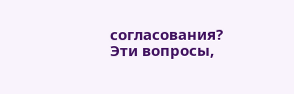согласования? Эти вопросы,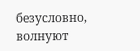безусловно, волнуют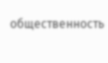общественность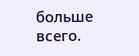больше всего.